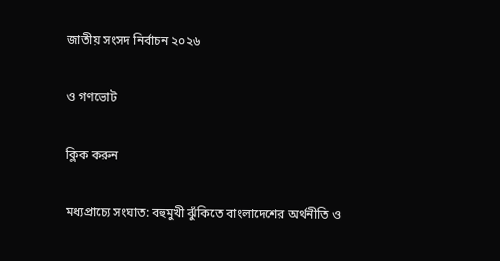জাতীয় সংসদ নির্বাচন ২০২৬

ও গণভোট

ক্লিক করুন

মধ্যপ্রাচ্যে সংঘাত: বহুমুখী ঝুঁকিতে বাংলাদেশের অর্থনীতি ও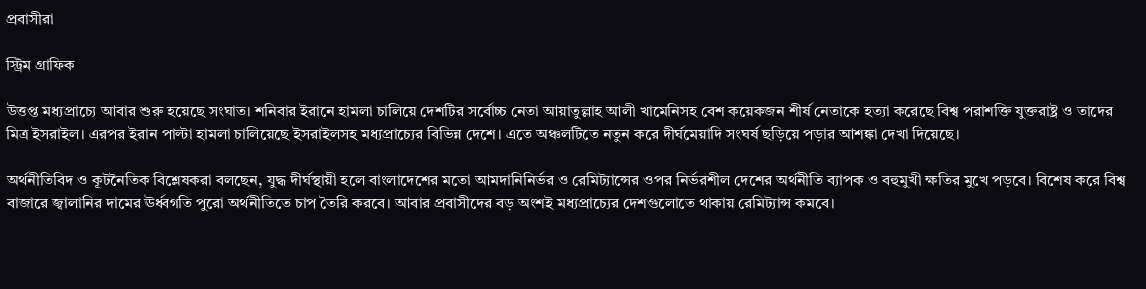প্রবাসীরা

স্ট্রিম গ্রাফিক

উত্তপ্ত মধ্যপ্রাচ্যে আবার শুরু হয়েছে সংঘাত। শনিবার ইরানে হামলা চালিয়ে দেশটির সর্বোচ্চ নেতা আয়াতুল্লাহ আলী খামেনিসহ বেশ কয়েকজন শীর্ষ নেতাকে হত্যা করেছে বিশ্ব পরাশক্তি যুক্তরাষ্ট্র ও তাদের মিত্র ইসরাইল। এরপর ইরান পাল্টা হামলা চালিয়েছে ইসরাইলসহ মধ্যপ্রাচ্যের বিভিন্ন দেশে। এতে অঞ্চলটিতে নতুন করে দীর্ঘমেয়াদি সংঘর্ষ ছড়িয়ে পড়ার আশঙ্কা দেখা দিয়েছে।

অর্থনীতিবিদ ও কূটনৈতিক বিশ্লেষকরা বলছেন, যুদ্ধ দীর্ঘস্থায়ী হলে বাংলাদেশের মতো আমদানিনির্ভর ও রেমিট্যান্সের ওপর নির্ভরশীল দেশের অর্থনীতি ব্যাপক ও বহুমুখী ক্ষতির মুখে পড়বে। বিশেষ করে বিশ্ব বাজারে জ্বালানির দামের ঊর্ধ্বগতি পুরো অর্থনীতিতে চাপ তৈরি করবে। আবার প্রবাসীদের বড় অংশই মধ্যপ্রাচ্যের দেশগুলোতে থাকায় রেমিট্যান্স কমবে।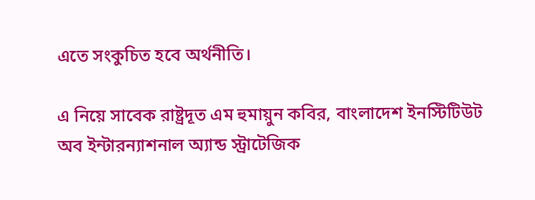এতে সংকুচিত হবে অর্থনীতি।

এ নিয়ে সাবেক রাষ্ট্রদূত এম হুমায়ুন কবির, বাংলাদেশ ইনস্টিটিউট অব ইন্টারন্যাশনাল অ্যান্ড স্ট্রাটেজিক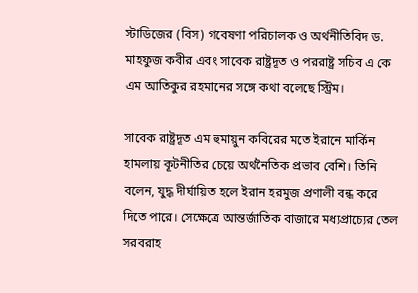স্টাডিজের (বিস) গবেষণা পরিচালক ও অর্থনীতিবিদ ড. মাহফুজ কবীর এবং সাবেক রাষ্ট্রদূত ও পররাষ্ট্র সচিব এ কে এম আতিকুর রহমানের সঙ্গে কথা বলেছে স্ট্রিম।

সাবেক রাষ্ট্রদূত এম হুমায়ুন কবিরের মতে ইরানে মার্কিন হামলায় কূটনীতির চেয়ে অর্থনৈতিক প্রভাব বেশি। তিনি বলেন, যুদ্ধ দীর্ঘায়িত হলে ইরান হরমুজ প্রণালী বন্ধ করে দিতে পারে। সেক্ষেত্রে আন্তর্জাতিক বাজারে মধ্যপ্রাচ্যের তেল সরবরাহ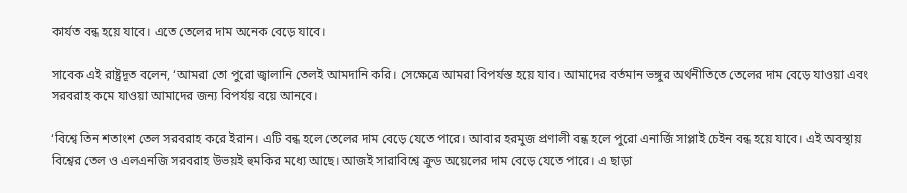কার্যত বন্ধ হয়ে যাবে। এতে তেলের দাম অনেক বেড়ে যাবে।

সাবেক এই রাষ্ট্রদূত বলেন, ‘আমরা তো পুরো জ্বালানি তেলই আমদানি করি। সেক্ষেত্রে আমরা বিপর্যস্ত হয়ে যাব। আমাদের বর্তমান ভঙ্গুর অর্থনীতিতে তেলের দাম বেড়ে যাওয়া এবং সরবরাহ কমে যাওয়া আমাদের জন্য বিপর্যয় বয়ে আনবে।

‘বিশ্বে তিন শতাংশ তেল সরবরাহ করে ইরান। এটি বন্ধ হলে তেলের দাম বেড়ে যেতে পারে। আবার হরমুজ প্রণালী বন্ধ হলে পুরো এনার্জি সাপ্লাই চেইন বন্ধ হয়ে যাবে। এই অবস্থায় বিশ্বের তেল ও এলএনজি সরবরাহ উভয়ই হুমকির মধ্যে আছে। আজই সারাবিশ্বে ক্রুড অয়েলের দাম বেড়ে যেতে পারে। এ ছাড়া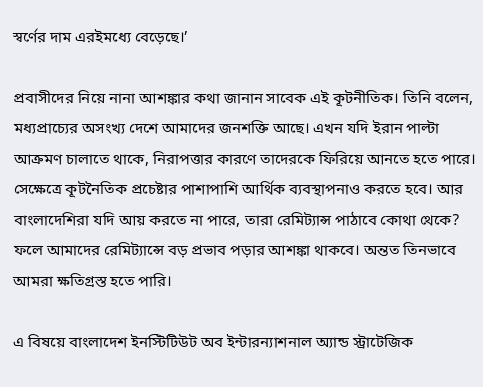স্বর্ণের দাম এরইমধ্যে বেড়েছে।’

প্রবাসীদের নিয়ে নানা আশঙ্কার কথা জানান সাবেক এই কূটনীতিক। তিনি বলেন, মধ্যপ্রাচ্যের অসংখ্য দেশে আমাদের জনশক্তি আছে। এখন যদি ইরান পাল্টা আক্রমণ চালাতে থাকে, নিরাপত্তার কারণে তাদেরকে ফিরিয়ে আনতে হতে পারে। সেক্ষেত্রে কূটনৈতিক প্রচেষ্টার পাশাপাশি আর্থিক ব্যবস্থাপনাও করতে হবে। আর বাংলাদেশিরা যদি আয় করতে না পারে, তারা রেমিট্যান্স পাঠাবে কোথা থেকে? ফলে আমাদের রেমিট্যান্সে বড় প্রভাব পড়ার আশঙ্কা থাকবে। অন্তত তিনভাবে আমরা ক্ষতিগ্রস্ত হতে পারি।

এ বিষয়ে বাংলাদেশ ইনস্টিটিউট অব ইন্টারন্যাশনাল অ্যান্ড স্ট্রাটেজিক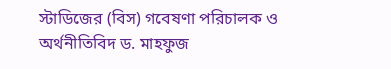স্টাডিজের (বিস) গবেষণা পরিচালক ও অর্থনীতিবিদ ড. মাহফুজ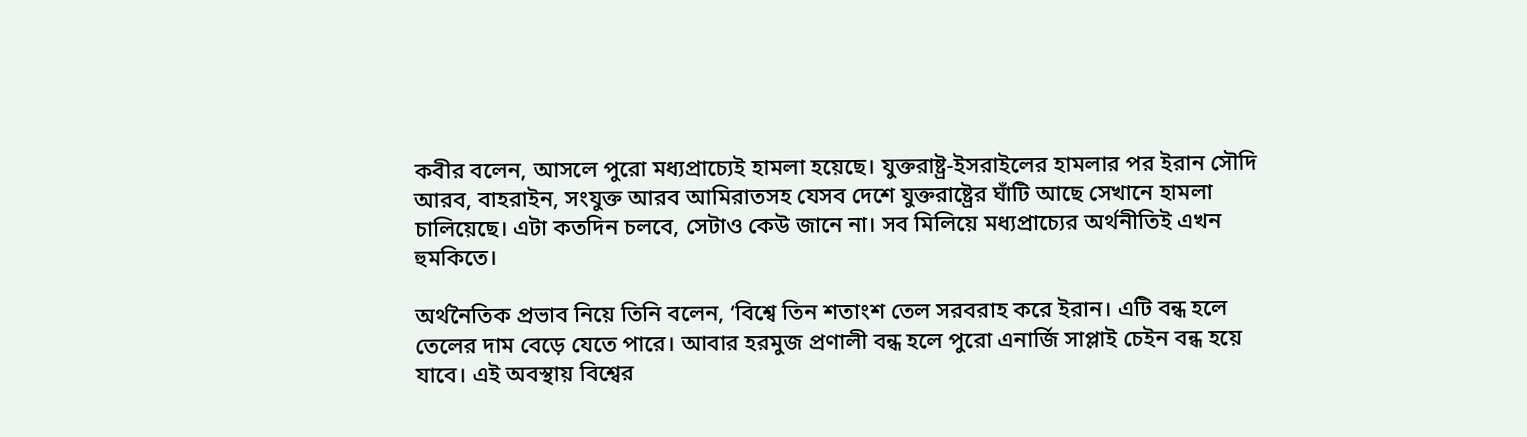কবীর বলেন, আসলে পুরো মধ্যপ্রাচ্যেই হামলা হয়েছে। যুক্তরাষ্ট্র-ইসরাইলের হামলার পর ইরান সৌদি আরব, বাহরাইন, সংযুক্ত আরব আমিরাতসহ যেসব দেশে যুক্তরাষ্ট্রের ঘাঁটি আছে সেখানে হামলা চালিয়েছে। এটা কতদিন চলবে, সেটাও কেউ জানে না। সব মিলিয়ে মধ্যপ্রাচ্যের অর্থনীতিই এখন হুমকিতে।

অর্থনৈতিক প্রভাব নিয়ে তিনি বলেন, ‘বিশ্বে তিন শতাংশ তেল সরবরাহ করে ইরান। এটি বন্ধ হলে তেলের দাম বেড়ে যেতে পারে। আবার হরমুজ প্রণালী বন্ধ হলে পুরো এনার্জি সাপ্লাই চেইন বন্ধ হয়ে যাবে। এই অবস্থায় বিশ্বের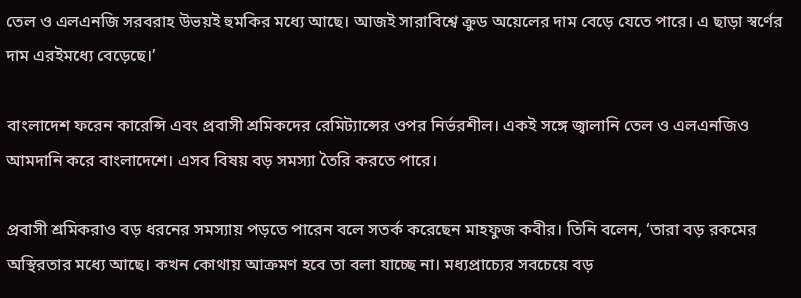তেল ও এলএনজি সরবরাহ উভয়ই হুমকির মধ্যে আছে। আজই সারাবিশ্বে ক্রুড অয়েলের দাম বেড়ে যেতে পারে। এ ছাড়া স্বর্ণের দাম এরইমধ্যে বেড়েছে।’

বাংলাদেশ ফরেন কারেন্সি এবং প্রবাসী শ্রমিকদের রেমিট্যান্সের ওপর নির্ভরশীল। একই সঙ্গে জ্বালানি তেল ও এলএনজিও আমদানি করে বাংলাদেশে। এসব বিষয় বড় সমস্যা তৈরি করতে পারে।

প্রবাসী শ্রমিকরাও বড় ধরনের সমস্যায় পড়তে পারেন বলে সতর্ক করেছেন মাহফুজ কবীর। তিনি বলেন, ‘তারা বড় রকমের অস্থিরতার মধ্যে আছে। কখন কোথায় আক্রমণ হবে তা বলা যাচ্ছে না। মধ্যপ্রাচ্যের সবচেয়ে বড়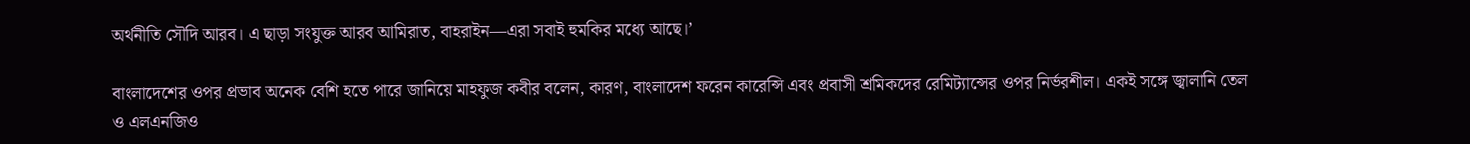অর্থনীতি সৌদি আরব। এ ছাড়া সংযুক্ত আরব আমিরাত, বাহরাইন—এরা সবাই হুমকির মধ্যে আছে।’

বাংলাদেশের ওপর প্রভাব অনেক বেশি হতে পারে জানিয়ে মাহফুজ কবীর বলেন, কারণ, বাংলাদেশ ফরেন কারেন্সি এবং প্রবাসী শ্রমিকদের রেমিট্যান্সের ওপর নির্ভরশীল। একই সঙ্গে জ্বালানি তেল ও এলএনজিও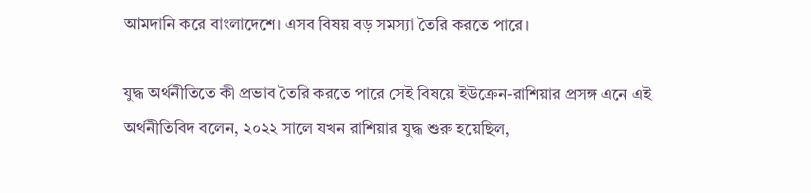আমদানি করে বাংলাদেশে। এসব বিষয় বড় সমস্যা তৈরি করতে পারে।

যুদ্ধ অর্থনীতিতে কী প্রভাব তৈরি করতে পারে সেই বিষয়ে ইউক্রেন-রাশিয়ার প্রসঙ্গ এনে এই অর্থনীতিবিদ বলেন, ২০২২ সালে যখন রাশিয়ার যুদ্ধ শুরু হয়েছিল,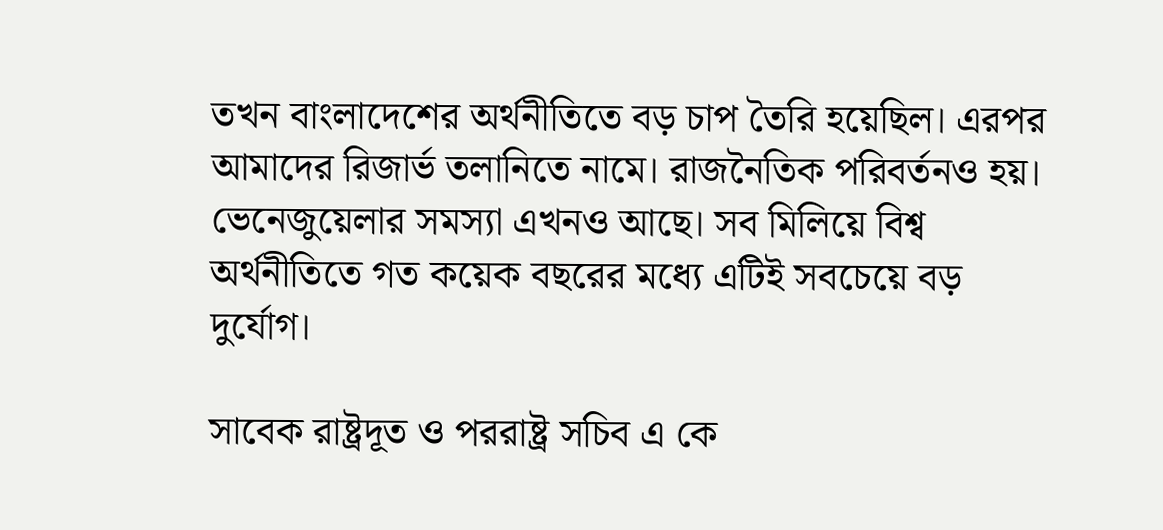তখন বাংলাদেশের অর্থনীতিতে বড় চাপ তৈরি হয়েছিল। এরপর আমাদের রিজার্ভ তলানিতে নামে। রাজনৈতিক পরিবর্তনও হয়। ভেনেজুয়েলার সমস্যা এখনও আছে। সব মিলিয়ে বিশ্ব অর্থনীতিতে গত কয়েক বছরের মধ্যে এটিই সবচেয়ে বড় দুর্যোগ।

সাবেক রাষ্ট্রদূত ও পররাষ্ট্র সচিব এ কে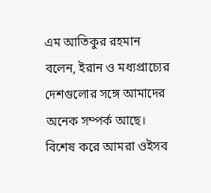এম আতিকুর রহমান বলেন, ইরান ও মধ্যপ্রাচ্যের দেশগুলোর সঙ্গে আমাদের অনেক সম্পর্ক আছে। বিশেষ করে আমরা ওইসব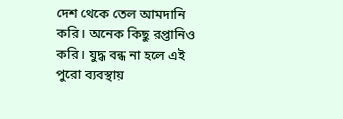দেশ থেকে তেল আমদানি করি। অনেক কিছু রপ্তানিও করি। যুদ্ধ বন্ধ না হলে এই পুরো ব্যবস্থায়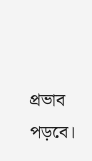প্রভাব পড়বে।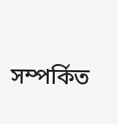সম্পর্কিত